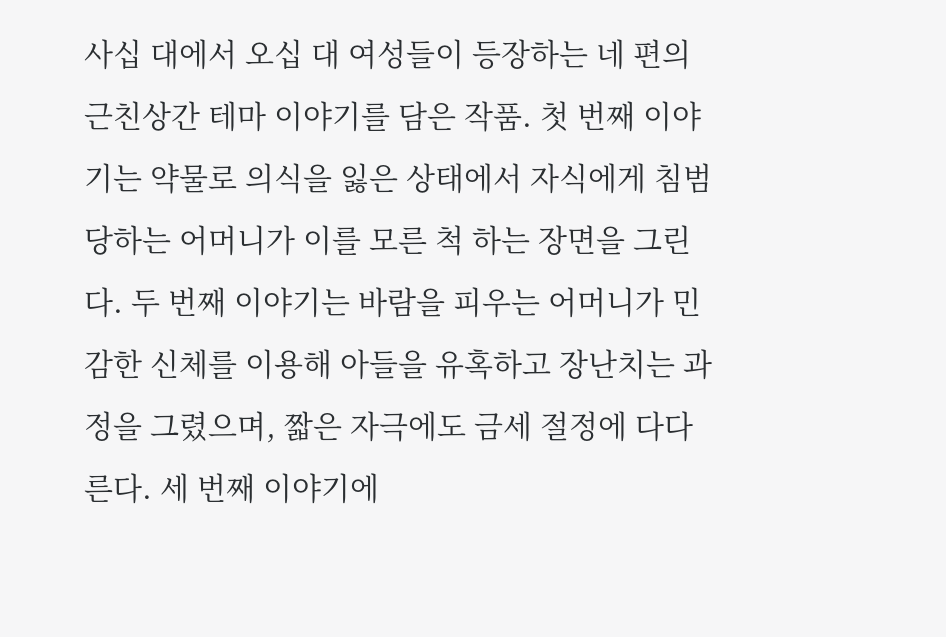사십 대에서 오십 대 여성들이 등장하는 네 편의 근친상간 테마 이야기를 담은 작품. 첫 번째 이야기는 약물로 의식을 잃은 상태에서 자식에게 침범당하는 어머니가 이를 모른 척 하는 장면을 그린다. 두 번째 이야기는 바람을 피우는 어머니가 민감한 신체를 이용해 아들을 유혹하고 장난치는 과정을 그렸으며, 짧은 자극에도 금세 절정에 다다른다. 세 번째 이야기에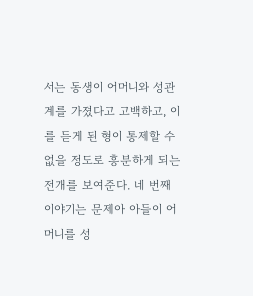서는 동생이 어머니와 성관계를 가졌다고 고백하고, 이를 듣게 된 형이 통제할 수 없을 정도로 흥분하게 되는 전개를 보여준다. 네 번째 이야기는 문제아 아들이 어머니를 성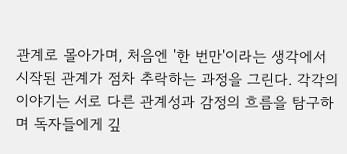관계로 몰아가며, 처음엔 '한 번만'이라는 생각에서 시작된 관계가 점차 추락하는 과정을 그린다. 각각의 이야기는 서로 다른 관계성과 감정의 흐름을 탐구하며 독자들에게 깊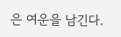은 여운을 남긴다.